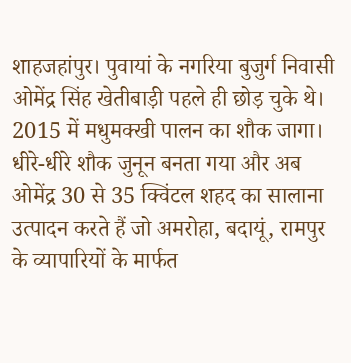शाहजहांपुर। पुवायां के नगरिया बुजुर्ग निवासी ओमेंद्र सिंह खेतीबाड़ी पहले ही छोड़ चुके थे। 2015 में मधुमक्खी पालन का शौक जागा। धीरे-धीरे शौक जुनून बनता गया और अब ओमेंद्र 30 से 35 क्विंटल शहद का सालाना उत्पादन करते हैं जो अमरोहा, बदायूं, रामपुर के व्यापारियों के मार्फत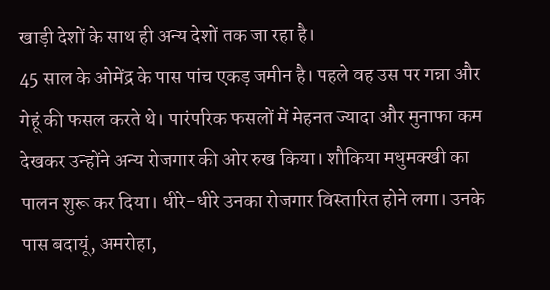खाड़ी देशों के साथ ही अन्य देशों तक जा रहा है।
45 साल के ओमेंद्र के पास पांच एकड़ जमीन है। पहले वह उस पर गन्ना और गेहूं की फसल करते थे। पारंपरिक फसलों में मेहनत ज्यादा और मुनाफा कम देखकर उन्होंने अन्य रोजगार की ओर रुख किया। शौकिया मधुमक्खी का पालन शुरू कर दिया। धीरे-धीरे उनका रोजगार विस्तारित होने लगा। उनके पास बदायूं, अमरोहा,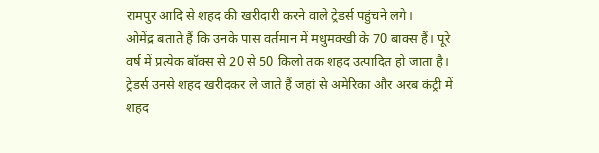रामपुर आदि से शहद की खरीदारी करने वाले ट्रेडर्स पहुंचने लगे।
ओमेंद्र बताते हैं कि उनके पास वर्तमान में मधुमक्खी के 70 बाक्स हैं। पूरे वर्ष में प्रत्येक बॉक्स से 20 से 50 किलो तक शहद उत्पादित हो जाता है। ट्रेडर्स उनसे शहद खरीदकर ले जाते हैं जहां से अमेरिका और अरब कंट्री में शहद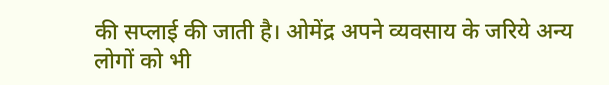की सप्लाई की जाती है। ओमेंद्र अपने व्यवसाय के जरिये अन्य लोगों को भी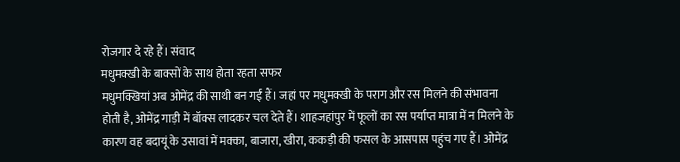रोजगार दे रहे हैं। संवाद
मधुमक्खी के बाक्सों के साथ होता रहता सफर
मधुमक्खियां अब ओमेंद्र की साथी बन गईं हैं। जहां पर मधुमक्खी के पराग और रस मिलने की संभावना होती है, ओमेंद्र गाड़ी में बॉक्स लादकर चल देते हैं। शाहजहांपुर में फूलों का रस पर्याप्त मात्रा में न मिलने के कारण वह बदायूं के उसावां में मक्का, बाजारा, खीरा, ककड़ी की फसल के आसपास पहुंच गए हैं। ओमेंद्र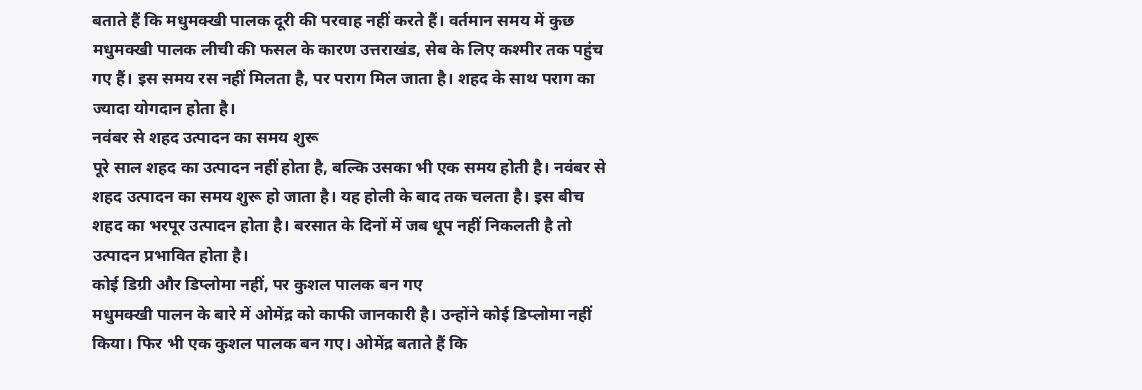बताते हैं कि मधुमक्खी पालक दूरी की परवाह नहीं करते हैं। वर्तमान समय में कुछ मधुमक्खी पालक लीची की फसल के कारण उत्तराखंड, सेब के लिए कश्मीर तक पहुंच गए हैं। इस समय रस नहीं मिलता है, पर पराग मिल जाता है। शहद के साथ पराग का ज्यादा योगदान होता है।
नवंबर से शहद उत्पादन का समय शुरू
पूरे साल शहद का उत्पादन नहीं होता है, बल्कि उसका भी एक समय होती है। नवंबर से शहद उत्पादन का समय शुरू हो जाता है। यह होली के बाद तक चलता है। इस बीच शहद का भरपूर उत्पादन होता है। बरसात के दिनों में जब धूप नहीं निकलती है तो उत्पादन प्रभावित होता है।
कोई डिग्री और डिप्लोमा नहीं, पर कुशल पालक बन गए
मधुमक्खी पालन के बारे में ओमेंद्र को काफी जानकारी है। उन्होंने कोई डिप्लोमा नहीं किया। फिर भी एक कुशल पालक बन गए। ओमेंद्र बताते हैं कि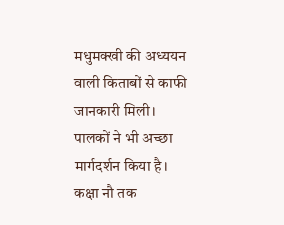मधुमक्खी की अध्ययन वाली किताबों से काफी जानकारी मिली। पालकों ने भी अच्छा मार्गदर्शन किया है। कक्षा नौ तक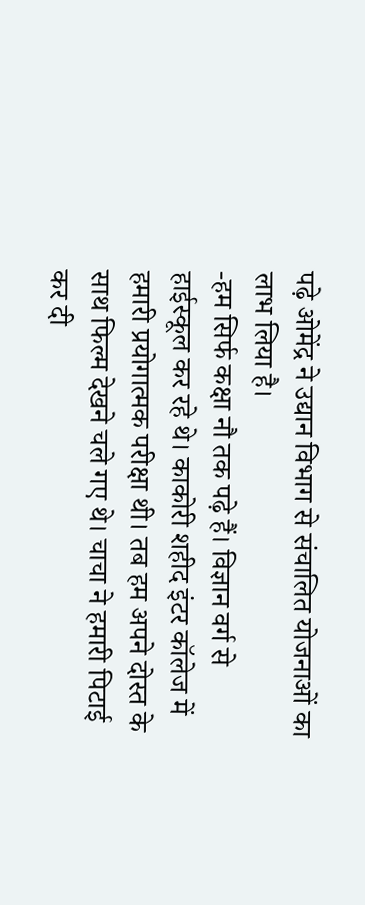पढ़े ओमेंद्र ने उद्यान विभाग से संचालित योजनाओं का लाभ लिया है।
-हम सिर्फ कक्षा नौ तक पढ़े हैं। विज्ञान वर्ग से हाईस्कूल कर रहे थे। काकोरी शहीद इंटर कॉलेज में हमारी प्रयोगात्मक परीक्षा थी। तब हम अपने दोस्त के साथ फिल्म देखने चले गए थे। चाचा ने हमारी पिटाई कर दी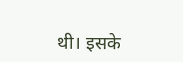थी। इसके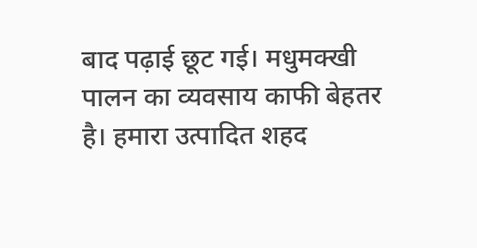बाद पढ़ाई छूट गई। मधुमक्खी पालन का व्यवसाय काफी बेहतर है। हमारा उत्पादित शहद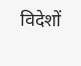विदेशों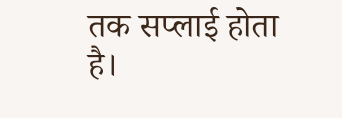तक सप्लाई होता है।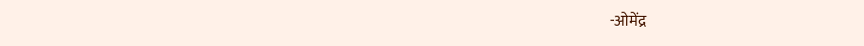-ओमेंद्र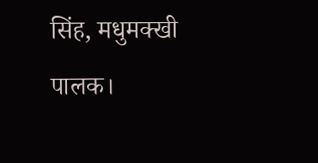सिंह, मधुमक्खी पालक।